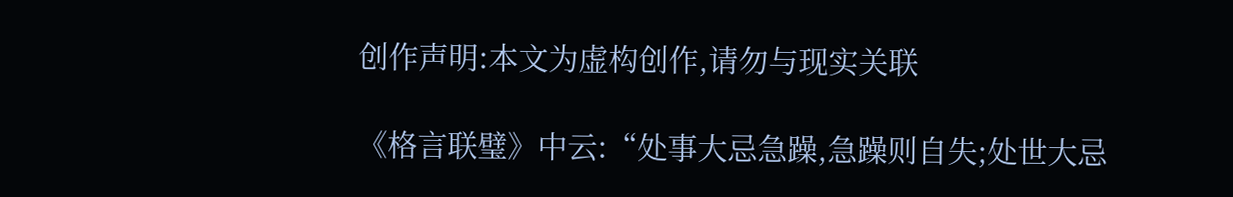创作声明:本文为虚构创作,请勿与现实关联

《格言联璧》中云:“处事大忌急躁,急躁则自失;处世大忌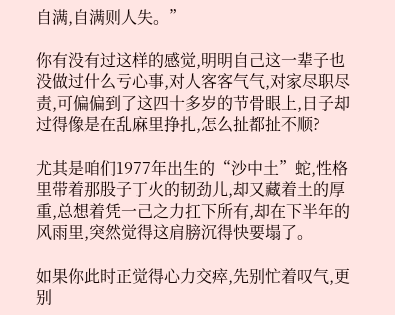自满,自满则人失。”

你有没有过这样的感觉,明明自己这一辈子也没做过什么亏心事,对人客客气气,对家尽职尽责,可偏偏到了这四十多岁的节骨眼上,日子却过得像是在乱麻里挣扎,怎么扯都扯不顺?

尤其是咱们1977年出生的“沙中土”蛇,性格里带着那股子丁火的韧劲儿,却又藏着土的厚重,总想着凭一己之力扛下所有,却在下半年的风雨里,突然觉得这肩膀沉得快要塌了。

如果你此时正觉得心力交瘁,先别忙着叹气,更别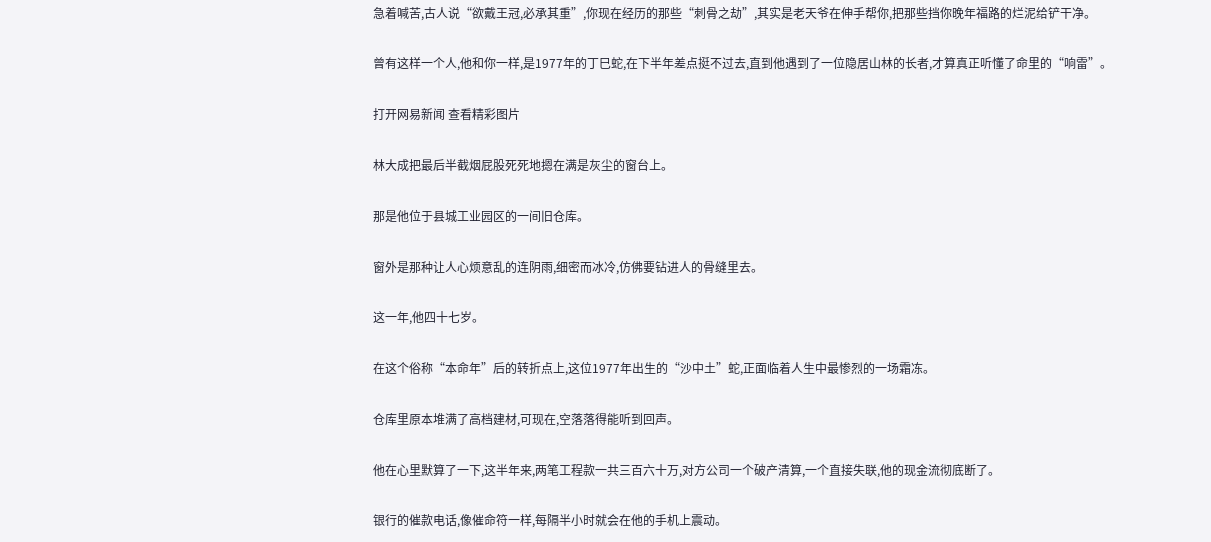急着喊苦,古人说“欲戴王冠,必承其重”,你现在经历的那些“刺骨之劫”,其实是老天爷在伸手帮你,把那些挡你晚年福路的烂泥给铲干净。

曾有这样一个人,他和你一样,是1977年的丁巳蛇,在下半年差点挺不过去,直到他遇到了一位隐居山林的长者,才算真正听懂了命里的“响雷”。

打开网易新闻 查看精彩图片

林大成把最后半截烟屁股死死地摁在满是灰尘的窗台上。

那是他位于县城工业园区的一间旧仓库。

窗外是那种让人心烦意乱的连阴雨,细密而冰冷,仿佛要钻进人的骨缝里去。

这一年,他四十七岁。

在这个俗称“本命年”后的转折点上,这位1977年出生的“沙中土”蛇,正面临着人生中最惨烈的一场霜冻。

仓库里原本堆满了高档建材,可现在,空落落得能听到回声。

他在心里默算了一下,这半年来,两笔工程款一共三百六十万,对方公司一个破产清算,一个直接失联,他的现金流彻底断了。

银行的催款电话,像催命符一样,每隔半小时就会在他的手机上震动。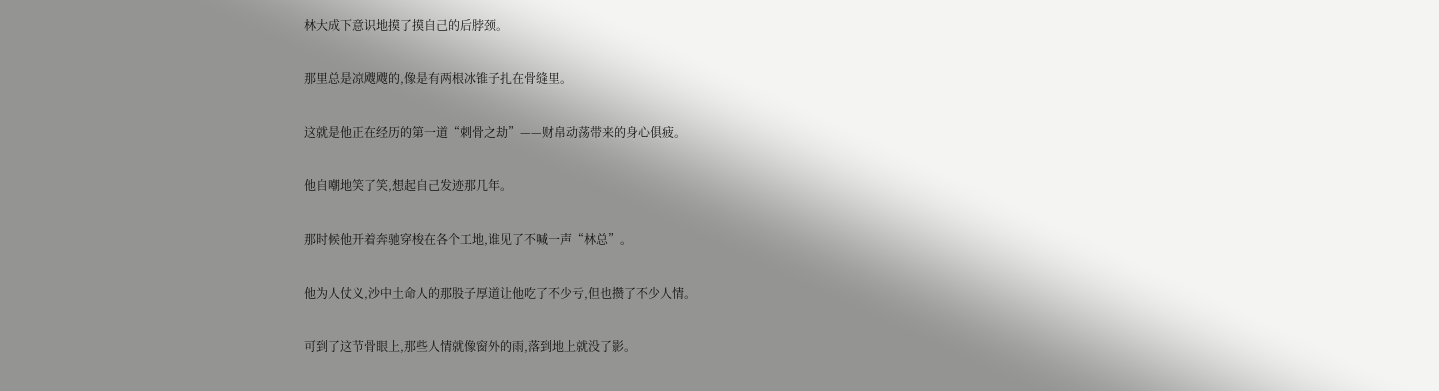林大成下意识地摸了摸自己的后脖颈。

那里总是凉飕飕的,像是有两根冰锥子扎在骨缝里。

这就是他正在经历的第一道“刺骨之劫”——财帛动荡带来的身心俱疲。

他自嘲地笑了笑,想起自己发迹那几年。

那时候他开着奔驰穿梭在各个工地,谁见了不喊一声“林总”。

他为人仗义,沙中土命人的那股子厚道让他吃了不少亏,但也攒了不少人情。

可到了这节骨眼上,那些人情就像窗外的雨,落到地上就没了影。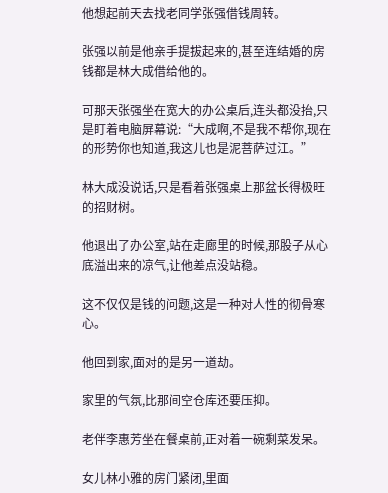他想起前天去找老同学张强借钱周转。

张强以前是他亲手提拔起来的,甚至连结婚的房钱都是林大成借给他的。

可那天张强坐在宽大的办公桌后,连头都没抬,只是盯着电脑屏幕说:“大成啊,不是我不帮你,现在的形势你也知道,我这儿也是泥菩萨过江。”

林大成没说话,只是看着张强桌上那盆长得极旺的招财树。

他退出了办公室,站在走廊里的时候,那股子从心底溢出来的凉气,让他差点没站稳。

这不仅仅是钱的问题,这是一种对人性的彻骨寒心。

他回到家,面对的是另一道劫。

家里的气氛,比那间空仓库还要压抑。

老伴李惠芳坐在餐桌前,正对着一碗剩菜发呆。

女儿林小雅的房门紧闭,里面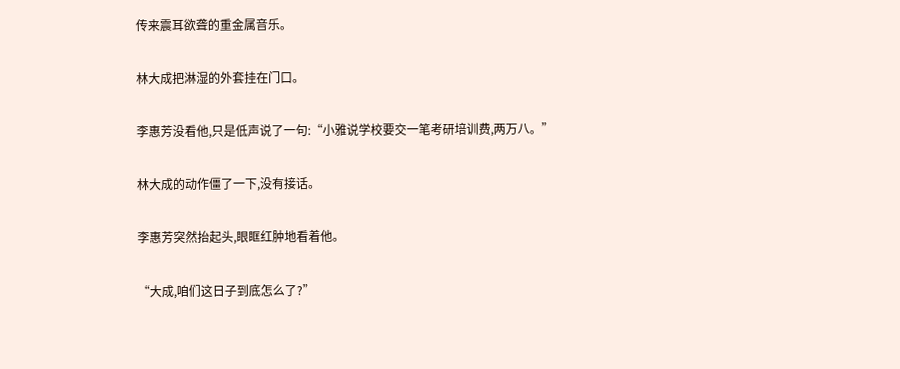传来震耳欲聋的重金属音乐。

林大成把淋湿的外套挂在门口。

李惠芳没看他,只是低声说了一句:“小雅说学校要交一笔考研培训费,两万八。”

林大成的动作僵了一下,没有接话。

李惠芳突然抬起头,眼眶红肿地看着他。

“大成,咱们这日子到底怎么了?”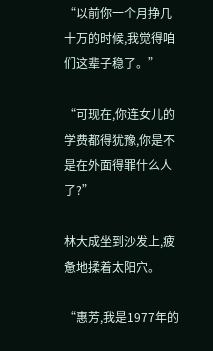“以前你一个月挣几十万的时候,我觉得咱们这辈子稳了。”

“可现在,你连女儿的学费都得犹豫,你是不是在外面得罪什么人了?”

林大成坐到沙发上,疲惫地揉着太阳穴。

“惠芳,我是1977年的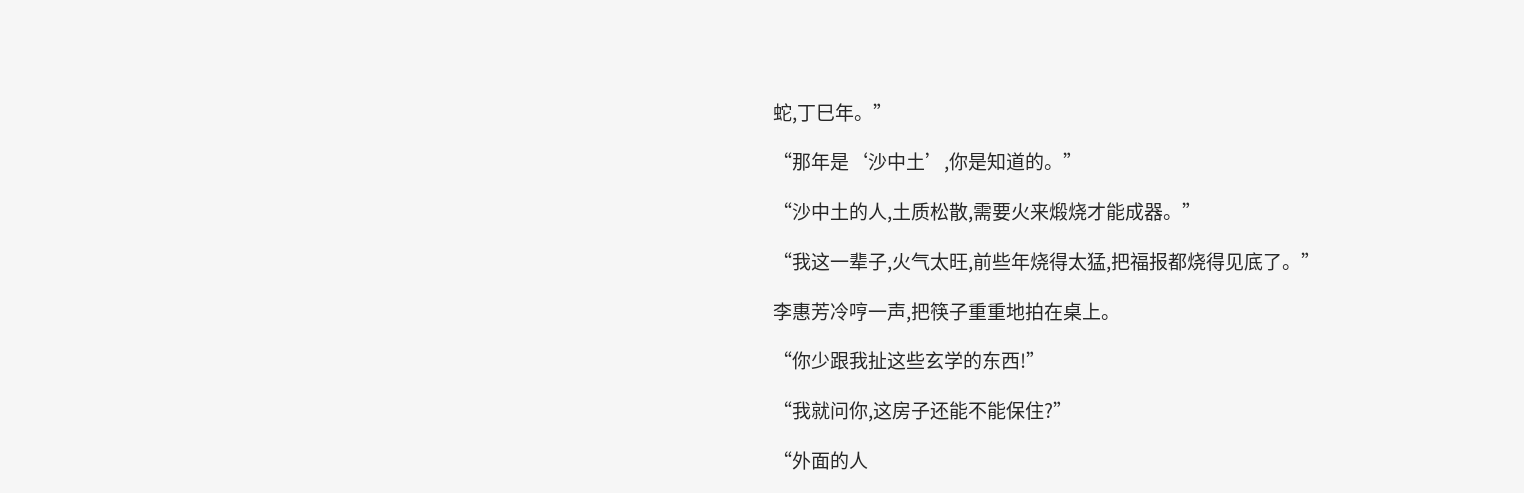蛇,丁巳年。”

“那年是‘沙中土’,你是知道的。”

“沙中土的人,土质松散,需要火来煅烧才能成器。”

“我这一辈子,火气太旺,前些年烧得太猛,把福报都烧得见底了。”

李惠芳冷哼一声,把筷子重重地拍在桌上。

“你少跟我扯这些玄学的东西!”

“我就问你,这房子还能不能保住?”

“外面的人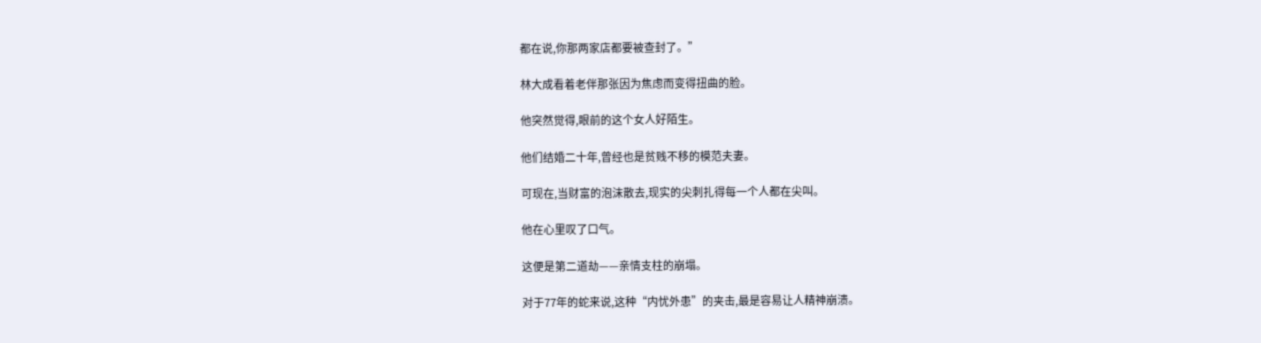都在说,你那两家店都要被查封了。”

林大成看着老伴那张因为焦虑而变得扭曲的脸。

他突然觉得,眼前的这个女人好陌生。

他们结婚二十年,曾经也是贫贱不移的模范夫妻。

可现在,当财富的泡沫散去,现实的尖刺扎得每一个人都在尖叫。

他在心里叹了口气。

这便是第二道劫——亲情支柱的崩塌。

对于77年的蛇来说,这种“内忧外患”的夹击,最是容易让人精神崩溃。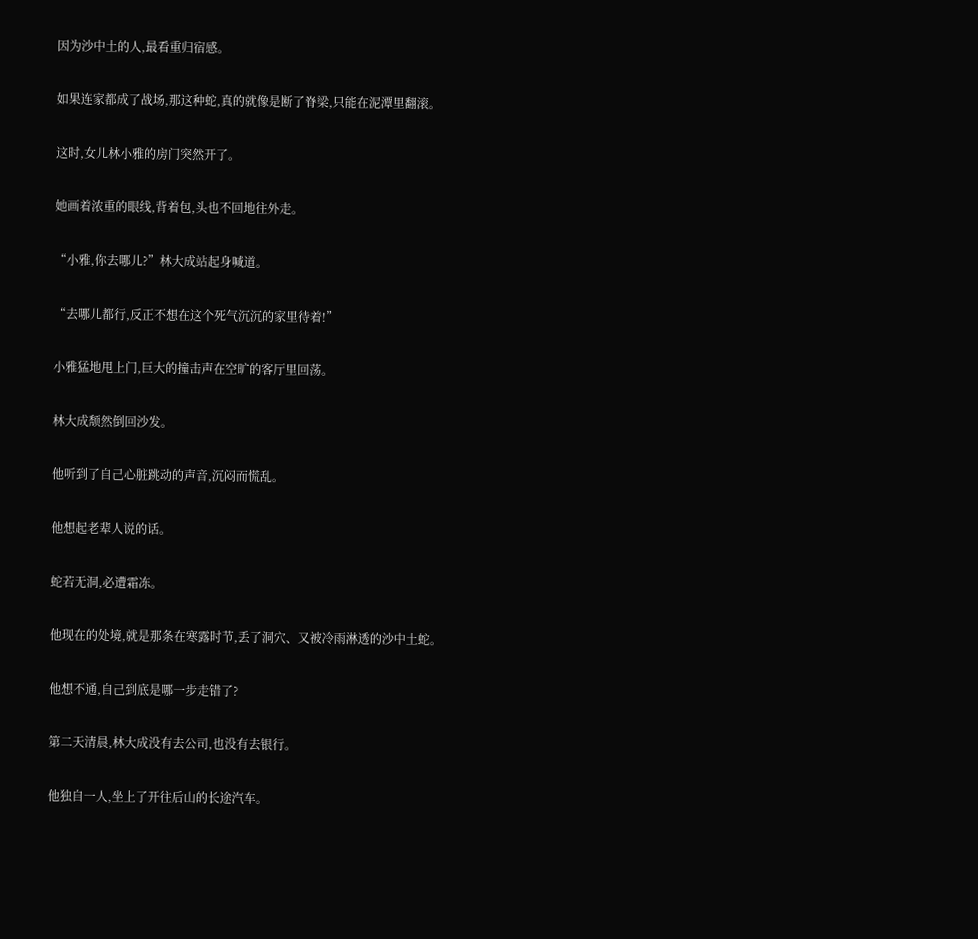因为沙中土的人,最看重归宿感。

如果连家都成了战场,那这种蛇,真的就像是断了脊梁,只能在泥潭里翻滚。

这时,女儿林小雅的房门突然开了。

她画着浓重的眼线,背着包,头也不回地往外走。

“小雅,你去哪儿?”林大成站起身喊道。

“去哪儿都行,反正不想在这个死气沉沉的家里待着!”

小雅猛地甩上门,巨大的撞击声在空旷的客厅里回荡。

林大成颓然倒回沙发。

他听到了自己心脏跳动的声音,沉闷而慌乱。

他想起老辈人说的话。

蛇若无洞,必遭霜冻。

他现在的处境,就是那条在寒露时节,丢了洞穴、又被冷雨淋透的沙中土蛇。

他想不通,自己到底是哪一步走错了?

第二天清晨,林大成没有去公司,也没有去银行。

他独自一人,坐上了开往后山的长途汽车。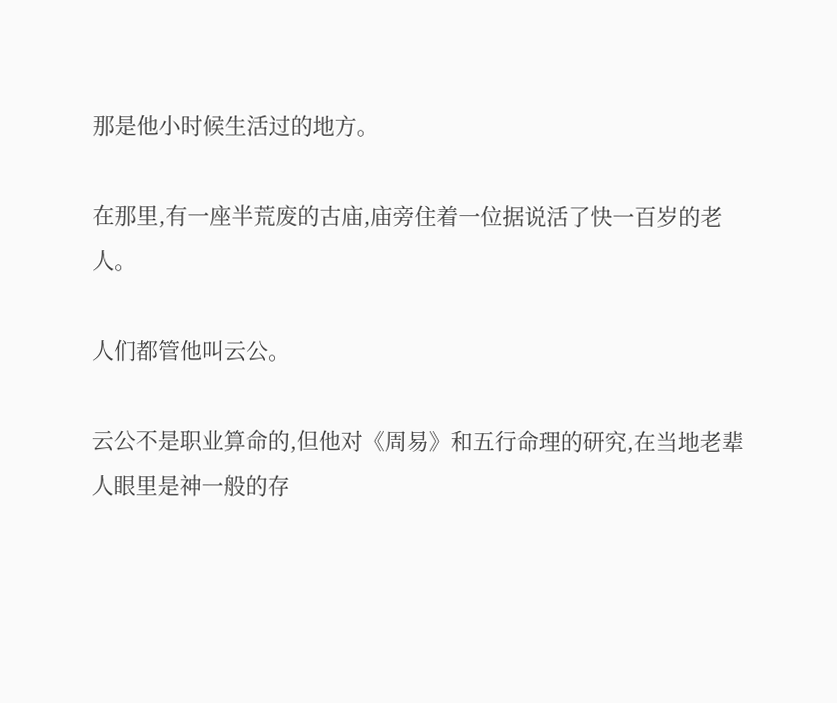那是他小时候生活过的地方。

在那里,有一座半荒废的古庙,庙旁住着一位据说活了快一百岁的老人。

人们都管他叫云公。

云公不是职业算命的,但他对《周易》和五行命理的研究,在当地老辈人眼里是神一般的存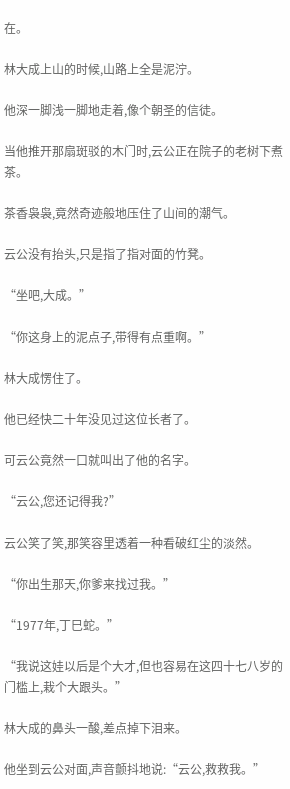在。

林大成上山的时候,山路上全是泥泞。

他深一脚浅一脚地走着,像个朝圣的信徒。

当他推开那扇斑驳的木门时,云公正在院子的老树下煮茶。

茶香袅袅,竟然奇迹般地压住了山间的潮气。

云公没有抬头,只是指了指对面的竹凳。

“坐吧,大成。”

“你这身上的泥点子,带得有点重啊。”

林大成愣住了。

他已经快二十年没见过这位长者了。

可云公竟然一口就叫出了他的名字。

“云公,您还记得我?”

云公笑了笑,那笑容里透着一种看破红尘的淡然。

“你出生那天,你爹来找过我。”

“1977年,丁巳蛇。”

“我说这娃以后是个大才,但也容易在这四十七八岁的门槛上,栽个大跟头。”

林大成的鼻头一酸,差点掉下泪来。

他坐到云公对面,声音颤抖地说:“云公,救救我。”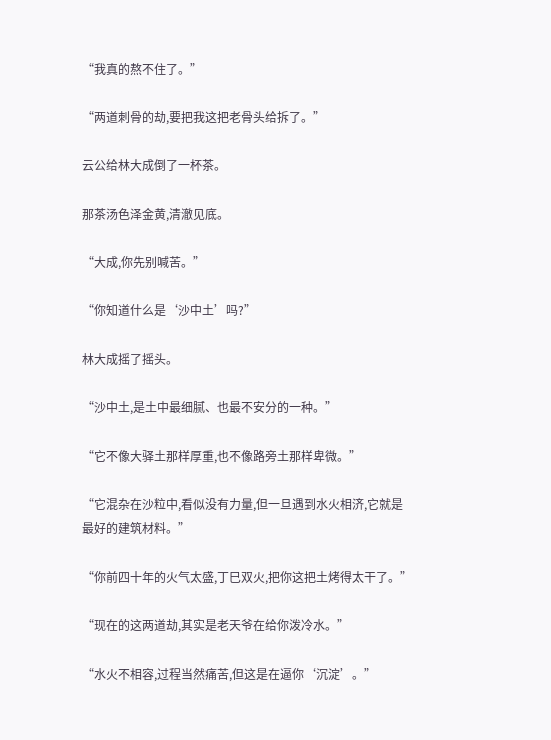“我真的熬不住了。”

“两道刺骨的劫,要把我这把老骨头给拆了。”

云公给林大成倒了一杯茶。

那茶汤色泽金黄,清澈见底。

“大成,你先别喊苦。”

“你知道什么是‘沙中土’吗?”

林大成摇了摇头。

“沙中土,是土中最细腻、也最不安分的一种。”

“它不像大驿土那样厚重,也不像路旁土那样卑微。”

“它混杂在沙粒中,看似没有力量,但一旦遇到水火相济,它就是最好的建筑材料。”

“你前四十年的火气太盛,丁巳双火,把你这把土烤得太干了。”

“现在的这两道劫,其实是老天爷在给你泼冷水。”

“水火不相容,过程当然痛苦,但这是在逼你‘沉淀’。”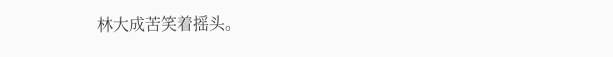林大成苦笑着摇头。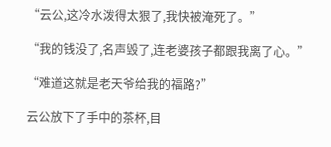“云公,这冷水泼得太狠了,我快被淹死了。”

“我的钱没了,名声毁了,连老婆孩子都跟我离了心。”

“难道这就是老天爷给我的福路?”

云公放下了手中的茶杯,目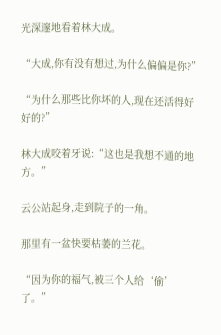光深邃地看着林大成。

“大成,你有没有想过,为什么偏偏是你?”

“为什么那些比你坏的人,现在还活得好好的?”

林大成咬着牙说:“这也是我想不通的地方。”

云公站起身,走到院子的一角。

那里有一盆快要枯萎的兰花。

“因为你的福气,被三个人给‘偷’了。”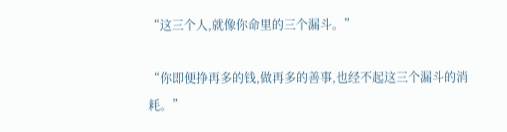“这三个人,就像你命里的三个漏斗。”

“你即便挣再多的钱,做再多的善事,也经不起这三个漏斗的消耗。”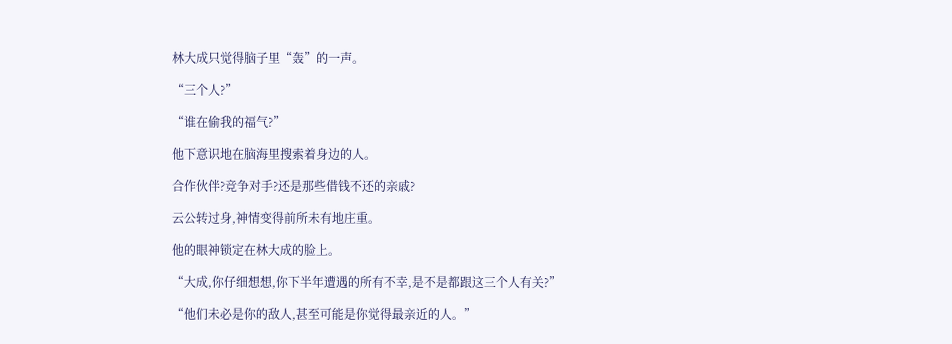林大成只觉得脑子里“轰”的一声。

“三个人?”

“谁在偷我的福气?”

他下意识地在脑海里搜索着身边的人。

合作伙伴?竞争对手?还是那些借钱不还的亲戚?

云公转过身,神情变得前所未有地庄重。

他的眼神锁定在林大成的脸上。

“大成,你仔细想想,你下半年遭遇的所有不幸,是不是都跟这三个人有关?”

“他们未必是你的敌人,甚至可能是你觉得最亲近的人。”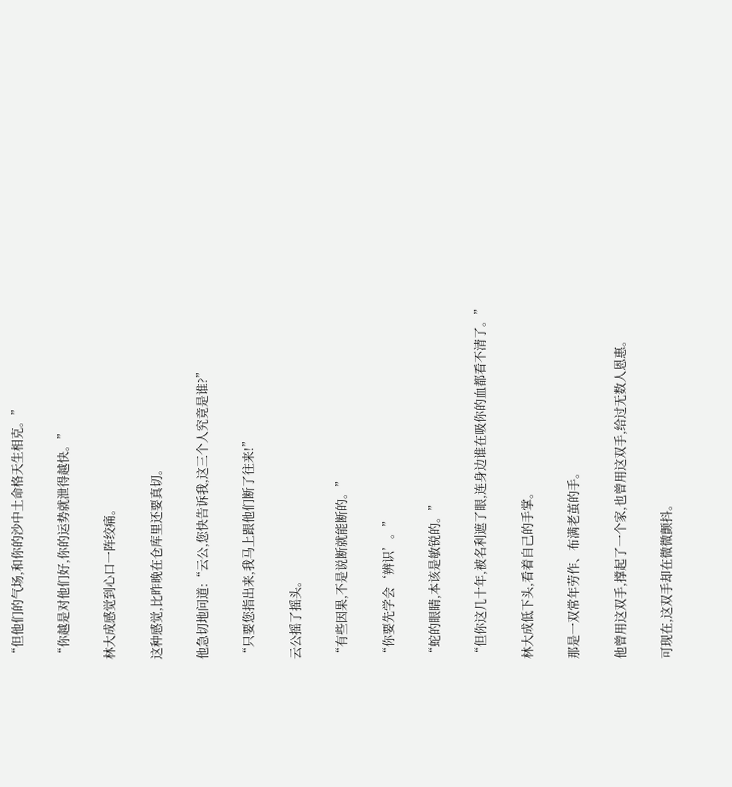“但他们的气场,和你的沙中土命格天生相克。”

“你越是对他们好,你的运势就泄得越快。”

林大成感觉到心口一阵绞痛。

这种感觉,比昨晚在仓库里还要真切。

他急切地问道:“云公,您快告诉我,这三个人究竟是谁?”

“只要您指出来,我马上跟他们断了往来!”

云公摇了摇头。

“有些因果,不是说断就能断的。”

“你要先学会‘辨识’。”

“蛇的眼睛,本该是敏锐的。”

“但你这几十年,被名利遮了眼,连身边谁在吸你的血都看不清了。”

林大成低下头,看着自己的手掌。

那是一双常年劳作、布满老茧的手。

他曾用这双手,撑起了一个家,也曾用这双手,给过无数人恩惠。

可现在,这双手却在微微颤抖。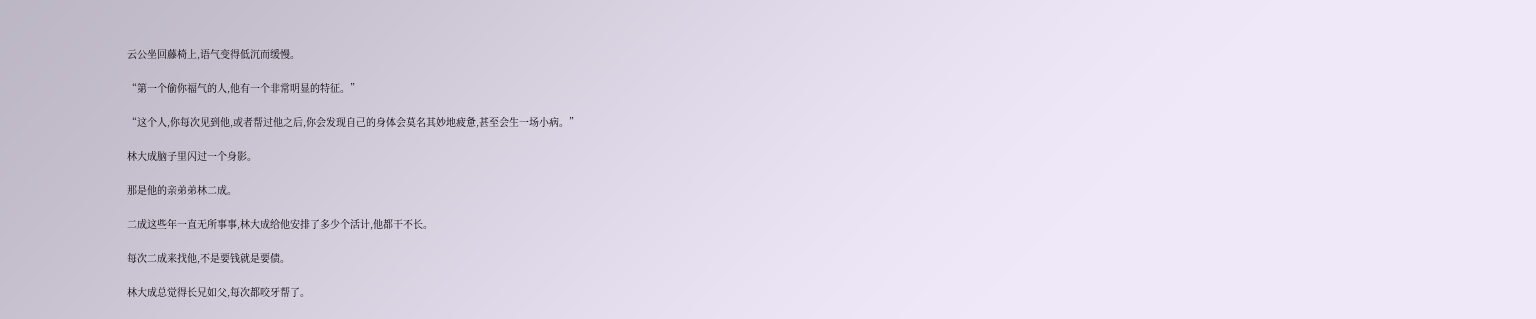云公坐回藤椅上,语气变得低沉而缓慢。

“第一个偷你福气的人,他有一个非常明显的特征。”

“这个人,你每次见到他,或者帮过他之后,你会发现自己的身体会莫名其妙地疲惫,甚至会生一场小病。”

林大成脑子里闪过一个身影。

那是他的亲弟弟林二成。

二成这些年一直无所事事,林大成给他安排了多少个活计,他都干不长。

每次二成来找他,不是要钱就是要债。

林大成总觉得长兄如父,每次都咬牙帮了。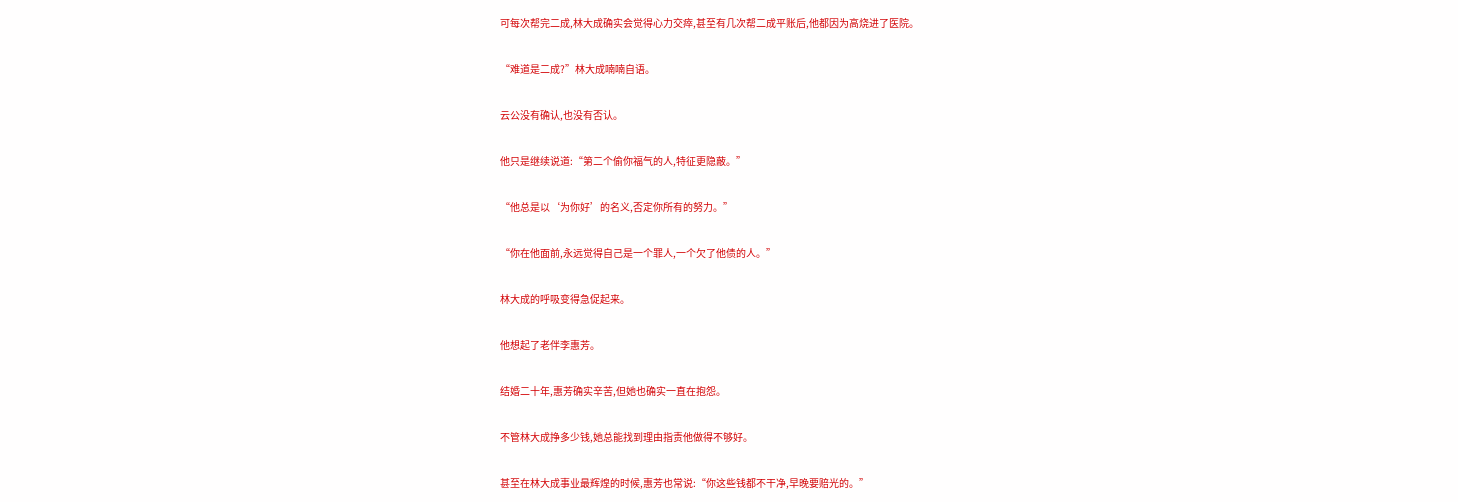可每次帮完二成,林大成确实会觉得心力交瘁,甚至有几次帮二成平账后,他都因为高烧进了医院。

“难道是二成?”林大成喃喃自语。

云公没有确认,也没有否认。

他只是继续说道:“第二个偷你福气的人,特征更隐蔽。”

“他总是以‘为你好’的名义,否定你所有的努力。”

“你在他面前,永远觉得自己是一个罪人,一个欠了他债的人。”

林大成的呼吸变得急促起来。

他想起了老伴李惠芳。

结婚二十年,惠芳确实辛苦,但她也确实一直在抱怨。

不管林大成挣多少钱,她总能找到理由指责他做得不够好。

甚至在林大成事业最辉煌的时候,惠芳也常说:“你这些钱都不干净,早晚要赔光的。”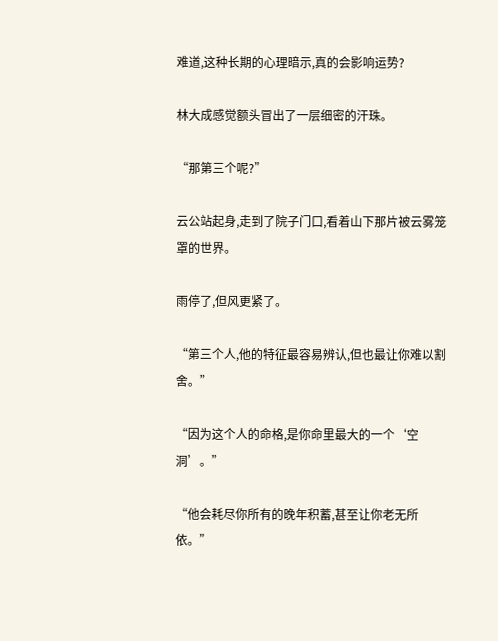难道,这种长期的心理暗示,真的会影响运势?

林大成感觉额头冒出了一层细密的汗珠。

“那第三个呢?”

云公站起身,走到了院子门口,看着山下那片被云雾笼罩的世界。

雨停了,但风更紧了。

“第三个人,他的特征最容易辨认,但也最让你难以割舍。”

“因为这个人的命格,是你命里最大的一个‘空洞’。”

“他会耗尽你所有的晚年积蓄,甚至让你老无所依。”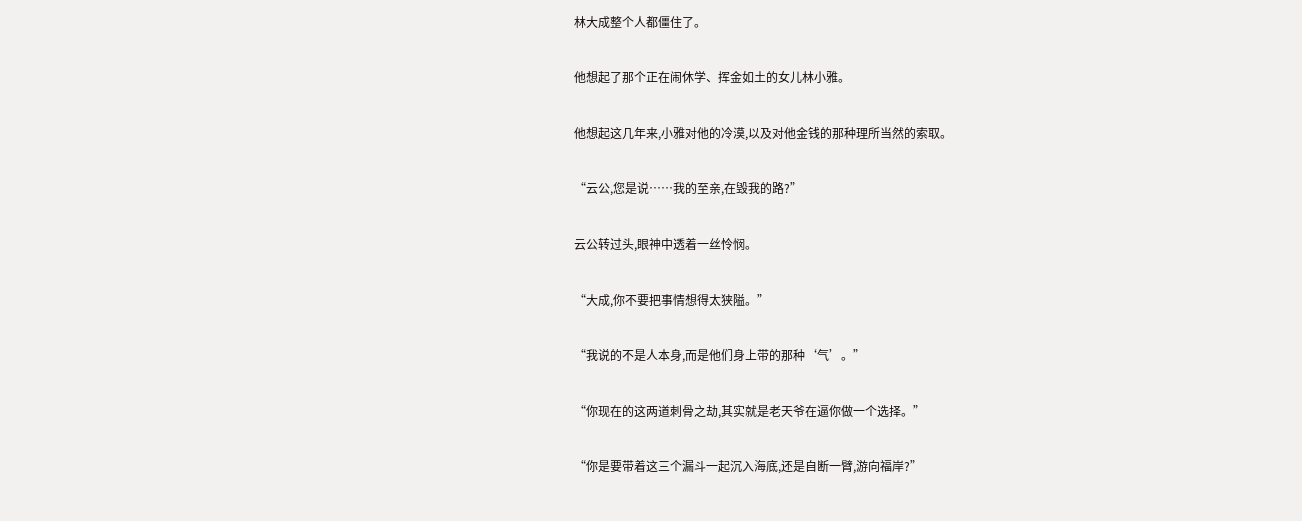林大成整个人都僵住了。

他想起了那个正在闹休学、挥金如土的女儿林小雅。

他想起这几年来,小雅对他的冷漠,以及对他金钱的那种理所当然的索取。

“云公,您是说……我的至亲,在毁我的路?”

云公转过头,眼神中透着一丝怜悯。

“大成,你不要把事情想得太狭隘。”

“我说的不是人本身,而是他们身上带的那种‘气’。”

“你现在的这两道刺骨之劫,其实就是老天爷在逼你做一个选择。”

“你是要带着这三个漏斗一起沉入海底,还是自断一臂,游向福岸?”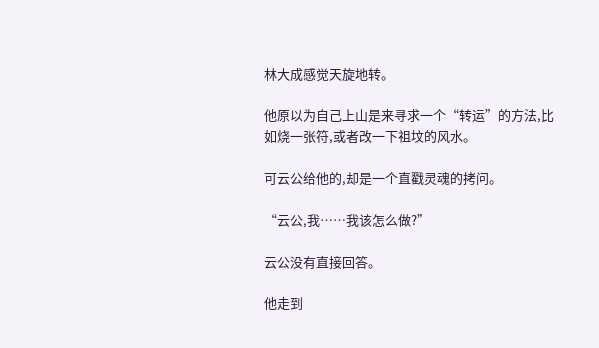林大成感觉天旋地转。

他原以为自己上山是来寻求一个“转运”的方法,比如烧一张符,或者改一下祖坟的风水。

可云公给他的,却是一个直戳灵魂的拷问。

“云公,我……我该怎么做?”

云公没有直接回答。

他走到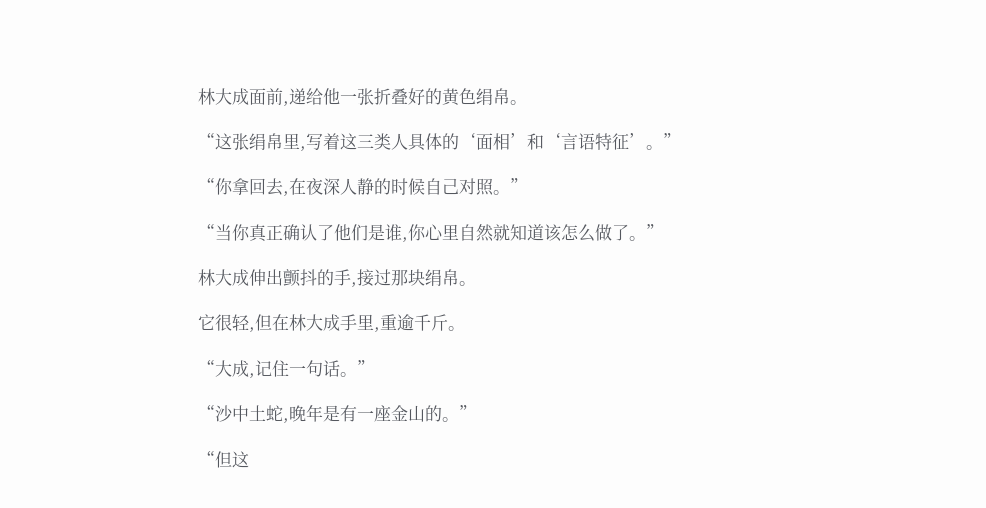林大成面前,递给他一张折叠好的黄色绢帛。

“这张绢帛里,写着这三类人具体的‘面相’和‘言语特征’。”

“你拿回去,在夜深人静的时候自己对照。”

“当你真正确认了他们是谁,你心里自然就知道该怎么做了。”

林大成伸出颤抖的手,接过那块绢帛。

它很轻,但在林大成手里,重逾千斤。

“大成,记住一句话。”

“沙中土蛇,晚年是有一座金山的。”

“但这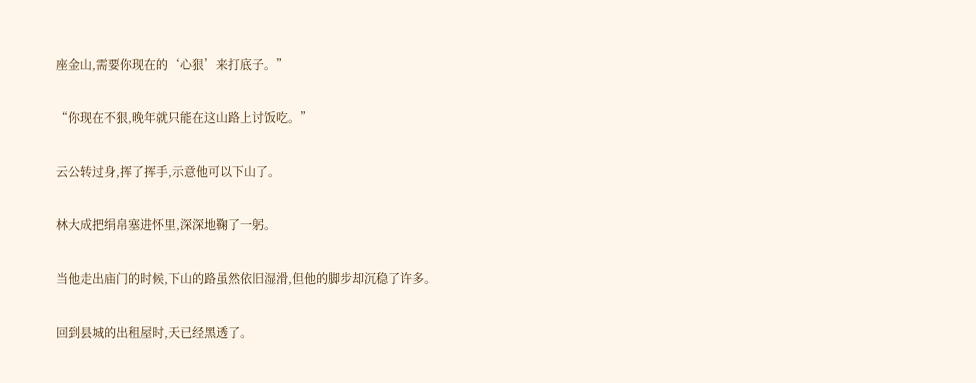座金山,需要你现在的‘心狠’来打底子。”

“你现在不狠,晚年就只能在这山路上讨饭吃。”

云公转过身,挥了挥手,示意他可以下山了。

林大成把绢帛塞进怀里,深深地鞠了一躬。

当他走出庙门的时候,下山的路虽然依旧湿滑,但他的脚步却沉稳了许多。

回到县城的出租屋时,天已经黑透了。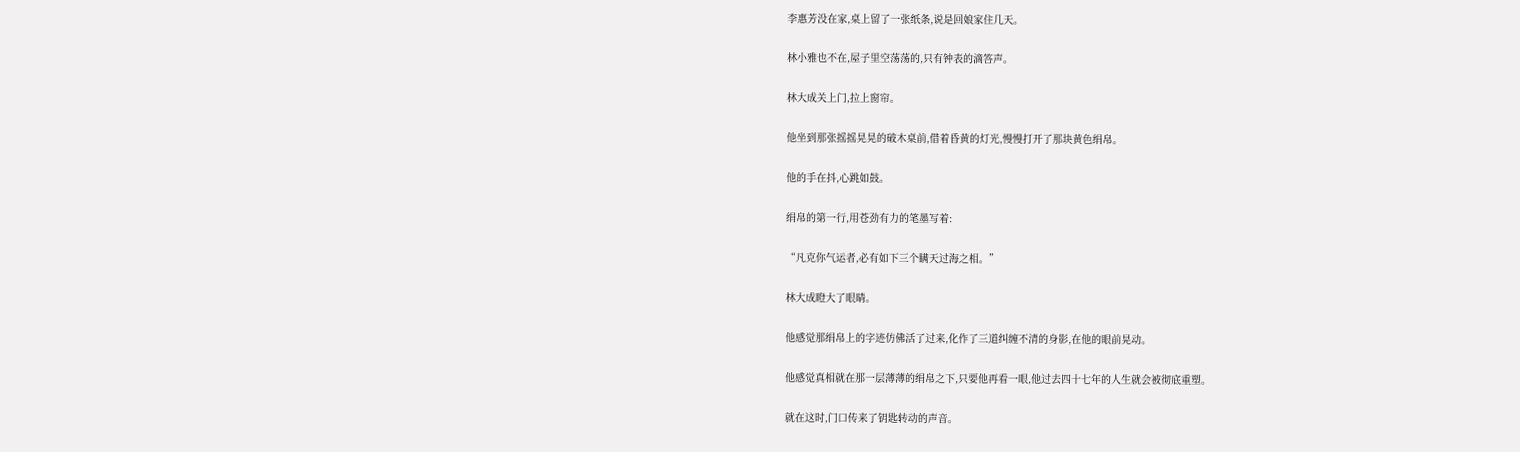李惠芳没在家,桌上留了一张纸条,说是回娘家住几天。

林小雅也不在,屋子里空荡荡的,只有钟表的滴答声。

林大成关上门,拉上窗帘。

他坐到那张摇摇晃晃的破木桌前,借着昏黄的灯光,慢慢打开了那块黄色绢帛。

他的手在抖,心跳如鼓。

绢帛的第一行,用苍劲有力的笔墨写着:

“凡克你气运者,必有如下三个瞒天过海之相。”

林大成瞪大了眼睛。

他感觉那绢帛上的字迹仿佛活了过来,化作了三道纠缠不清的身影,在他的眼前晃动。

他感觉真相就在那一层薄薄的绢帛之下,只要他再看一眼,他过去四十七年的人生就会被彻底重塑。

就在这时,门口传来了钥匙转动的声音。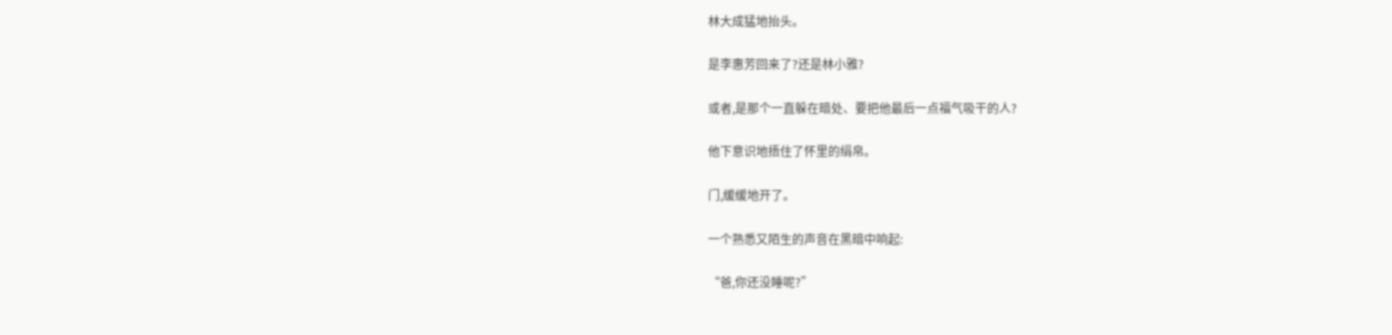林大成猛地抬头。

是李惠芳回来了?还是林小雅?

或者,是那个一直躲在暗处、要把他最后一点福气吸干的人?

他下意识地捂住了怀里的绢帛。

门,缓缓地开了。

一个熟悉又陌生的声音在黑暗中响起:

“爸,你还没睡呢?”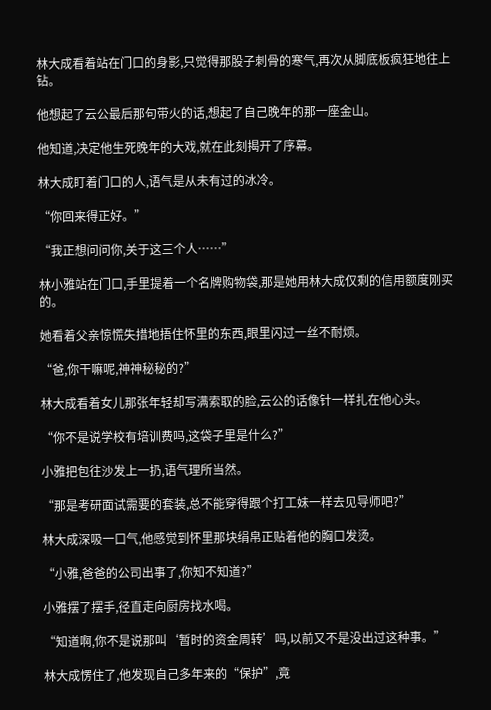林大成看着站在门口的身影,只觉得那股子刺骨的寒气,再次从脚底板疯狂地往上钻。

他想起了云公最后那句带火的话,想起了自己晚年的那一座金山。

他知道,决定他生死晚年的大戏,就在此刻揭开了序幕。

林大成盯着门口的人,语气是从未有过的冰冷。

“你回来得正好。”

“我正想问问你,关于这三个人……”

林小雅站在门口,手里提着一个名牌购物袋,那是她用林大成仅剩的信用额度刚买的。

她看着父亲惊慌失措地捂住怀里的东西,眼里闪过一丝不耐烦。

“爸,你干嘛呢,神神秘秘的?”

林大成看着女儿那张年轻却写满索取的脸,云公的话像针一样扎在他心头。

“你不是说学校有培训费吗,这袋子里是什么?”

小雅把包往沙发上一扔,语气理所当然。

“那是考研面试需要的套装,总不能穿得跟个打工妹一样去见导师吧?”

林大成深吸一口气,他感觉到怀里那块绢帛正贴着他的胸口发烫。

“小雅,爸爸的公司出事了,你知不知道?”

小雅摆了摆手,径直走向厨房找水喝。

“知道啊,你不是说那叫‘暂时的资金周转’吗,以前又不是没出过这种事。”

林大成愣住了,他发现自己多年来的“保护”,竟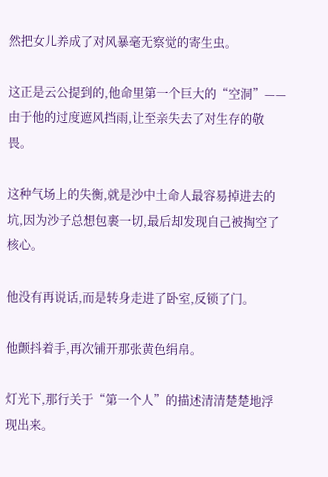然把女儿养成了对风暴毫无察觉的寄生虫。

这正是云公提到的,他命里第一个巨大的“空洞”——由于他的过度遮风挡雨,让至亲失去了对生存的敬畏。

这种气场上的失衡,就是沙中土命人最容易掉进去的坑,因为沙子总想包裹一切,最后却发现自己被掏空了核心。

他没有再说话,而是转身走进了卧室,反锁了门。

他颤抖着手,再次铺开那张黄色绢帛。

灯光下,那行关于“第一个人”的描述清清楚楚地浮现出来。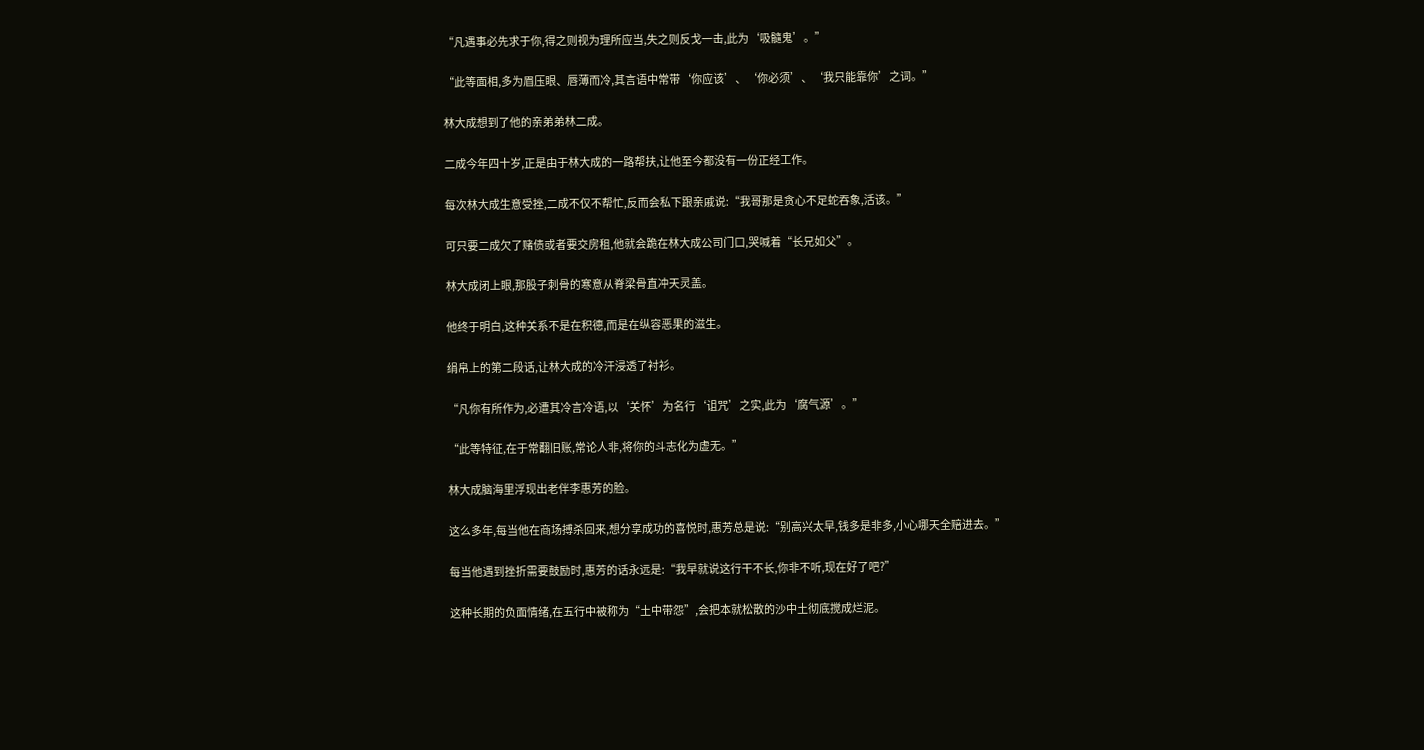“凡遇事必先求于你,得之则视为理所应当,失之则反戈一击,此为‘吸髓鬼’。”

“此等面相,多为眉压眼、唇薄而冷,其言语中常带‘你应该’、‘你必须’、‘我只能靠你’之词。”

林大成想到了他的亲弟弟林二成。

二成今年四十岁,正是由于林大成的一路帮扶,让他至今都没有一份正经工作。

每次林大成生意受挫,二成不仅不帮忙,反而会私下跟亲戚说:“我哥那是贪心不足蛇吞象,活该。”

可只要二成欠了赌债或者要交房租,他就会跪在林大成公司门口,哭喊着“长兄如父”。

林大成闭上眼,那股子刺骨的寒意从脊梁骨直冲天灵盖。

他终于明白,这种关系不是在积德,而是在纵容恶果的滋生。

绢帛上的第二段话,让林大成的冷汗浸透了衬衫。

“凡你有所作为,必遭其冷言冷语,以‘关怀’为名行‘诅咒’之实,此为‘腐气源’。”

“此等特征,在于常翻旧账,常论人非,将你的斗志化为虚无。”

林大成脑海里浮现出老伴李惠芳的脸。

这么多年,每当他在商场搏杀回来,想分享成功的喜悦时,惠芳总是说:“别高兴太早,钱多是非多,小心哪天全赔进去。”

每当他遇到挫折需要鼓励时,惠芳的话永远是:“我早就说这行干不长,你非不听,现在好了吧?”

这种长期的负面情绪,在五行中被称为“土中带怨”,会把本就松散的沙中土彻底搅成烂泥。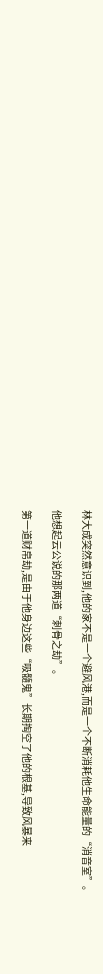林大成突然意识到,他的家不是一个避风港,而是一个不断消耗他生命能量的“消音室”。

他想起云公说的那两道“刺骨之劫”。

第一道财帛劫,是由于他身边这些“吸髓鬼”长期掏空了他的根基,导致风暴来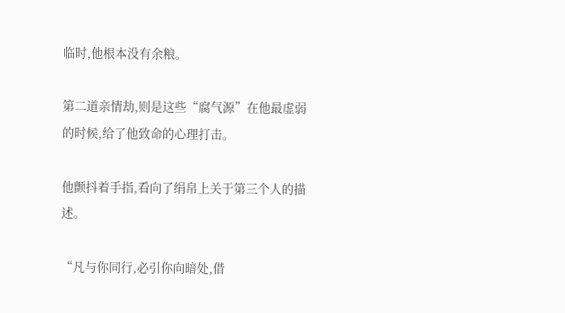临时,他根本没有余粮。

第二道亲情劫,则是这些“腐气源”在他最虚弱的时候,给了他致命的心理打击。

他颤抖着手指,看向了绢帛上关于第三个人的描述。

“凡与你同行,必引你向暗处,借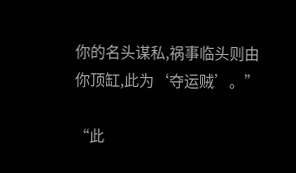你的名头谋私,祸事临头则由你顶缸,此为‘夺运贼’。”

“此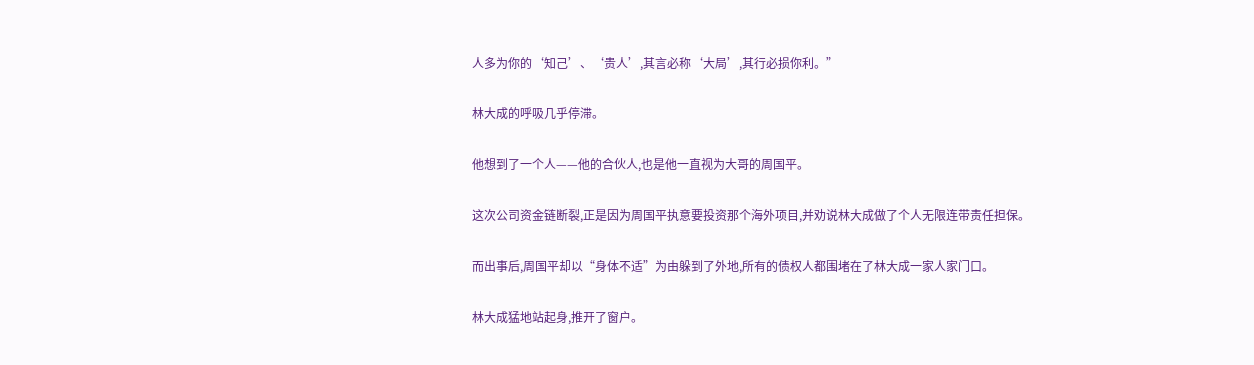人多为你的‘知己’、‘贵人’,其言必称‘大局’,其行必损你利。”

林大成的呼吸几乎停滞。

他想到了一个人——他的合伙人,也是他一直视为大哥的周国平。

这次公司资金链断裂,正是因为周国平执意要投资那个海外项目,并劝说林大成做了个人无限连带责任担保。

而出事后,周国平却以“身体不适”为由躲到了外地,所有的债权人都围堵在了林大成一家人家门口。

林大成猛地站起身,推开了窗户。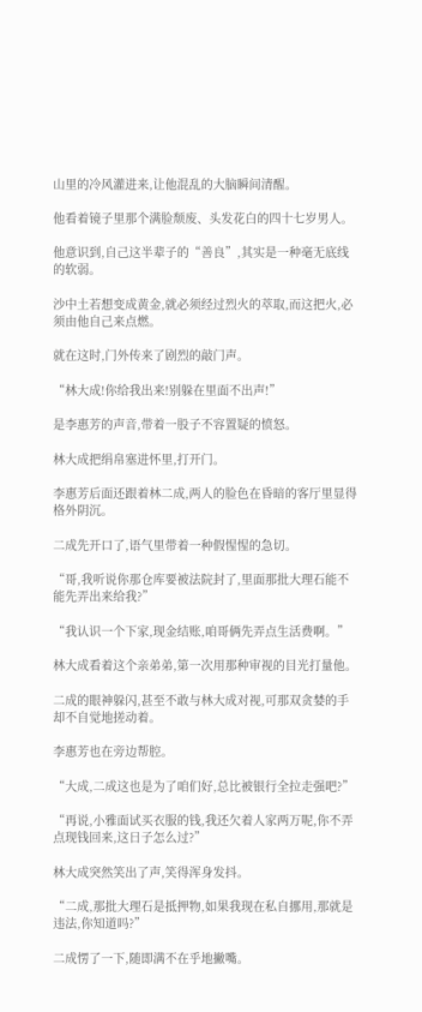山里的冷风灌进来,让他混乱的大脑瞬间清醒。

他看着镜子里那个满脸颓废、头发花白的四十七岁男人。

他意识到,自己这半辈子的“善良”,其实是一种毫无底线的软弱。

沙中土若想变成黄金,就必须经过烈火的萃取,而这把火,必须由他自己来点燃。

就在这时,门外传来了剧烈的敲门声。

“林大成!你给我出来!别躲在里面不出声!”

是李惠芳的声音,带着一股子不容置疑的愤怒。

林大成把绢帛塞进怀里,打开门。

李惠芳后面还跟着林二成,两人的脸色在昏暗的客厅里显得格外阴沉。

二成先开口了,语气里带着一种假惺惺的急切。

“哥,我听说你那仓库要被法院封了,里面那批大理石能不能先弄出来给我?”

“我认识一个下家,现金结账,咱哥俩先弄点生活费啊。”

林大成看着这个亲弟弟,第一次用那种审视的目光打量他。

二成的眼神躲闪,甚至不敢与林大成对视,可那双贪婪的手却不自觉地搓动着。

李惠芳也在旁边帮腔。

“大成,二成这也是为了咱们好,总比被银行全拉走强吧?”

“再说,小雅面试买衣服的钱,我还欠着人家两万呢,你不弄点现钱回来,这日子怎么过?”

林大成突然笑出了声,笑得浑身发抖。

“二成,那批大理石是抵押物,如果我现在私自挪用,那就是违法,你知道吗?”

二成愣了一下,随即满不在乎地撇嘴。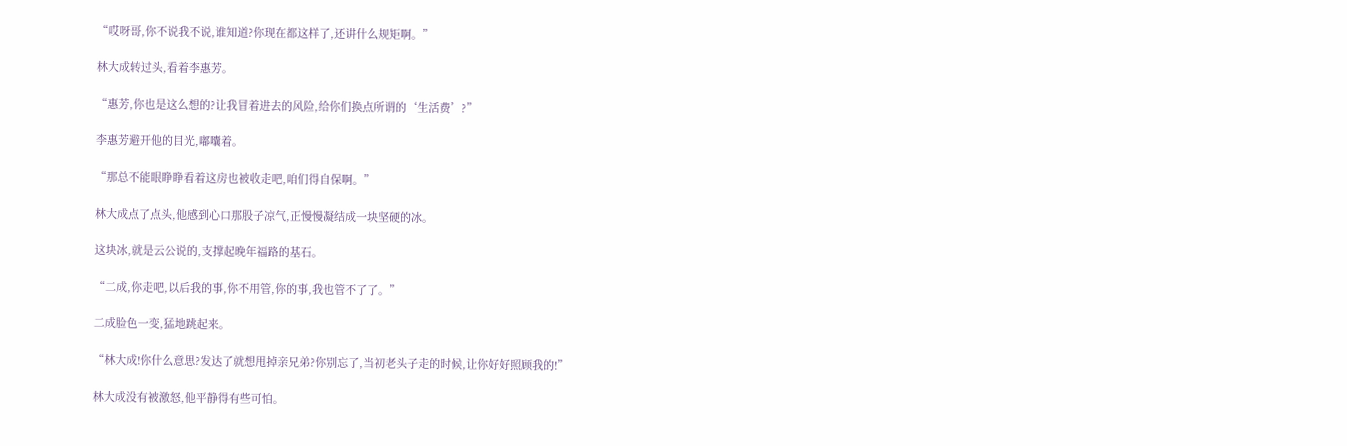“哎呀哥,你不说我不说,谁知道?你现在都这样了,还讲什么规矩啊。”

林大成转过头,看着李惠芳。

“惠芳,你也是这么想的?让我冒着进去的风险,给你们换点所谓的‘生活费’?”

李惠芳避开他的目光,嘟囔着。

“那总不能眼睁睁看着这房也被收走吧,咱们得自保啊。”

林大成点了点头,他感到心口那股子凉气,正慢慢凝结成一块坚硬的冰。

这块冰,就是云公说的,支撑起晚年福路的基石。

“二成,你走吧,以后我的事,你不用管,你的事,我也管不了了。”

二成脸色一变,猛地跳起来。

“林大成!你什么意思?发达了就想甩掉亲兄弟?你别忘了,当初老头子走的时候,让你好好照顾我的!”

林大成没有被激怒,他平静得有些可怕。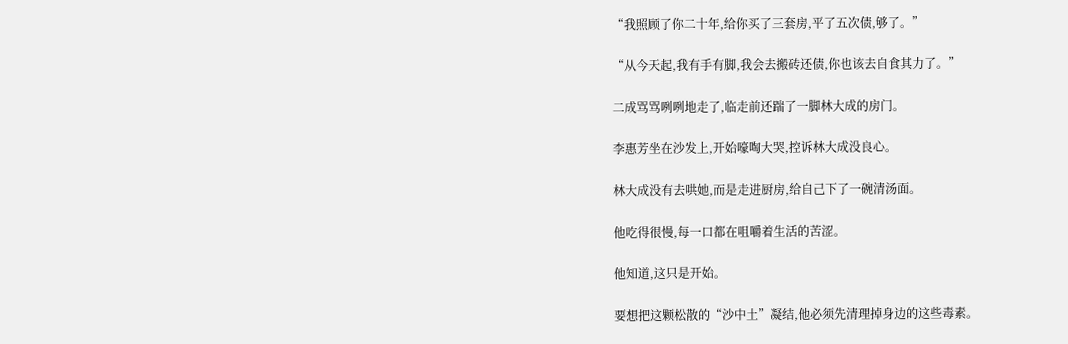“我照顾了你二十年,给你买了三套房,平了五次债,够了。”

“从今天起,我有手有脚,我会去搬砖还债,你也该去自食其力了。”

二成骂骂咧咧地走了,临走前还踹了一脚林大成的房门。

李惠芳坐在沙发上,开始嚎啕大哭,控诉林大成没良心。

林大成没有去哄她,而是走进厨房,给自己下了一碗清汤面。

他吃得很慢,每一口都在咀嚼着生活的苦涩。

他知道,这只是开始。

要想把这颗松散的“沙中土”凝结,他必须先清理掉身边的这些毒素。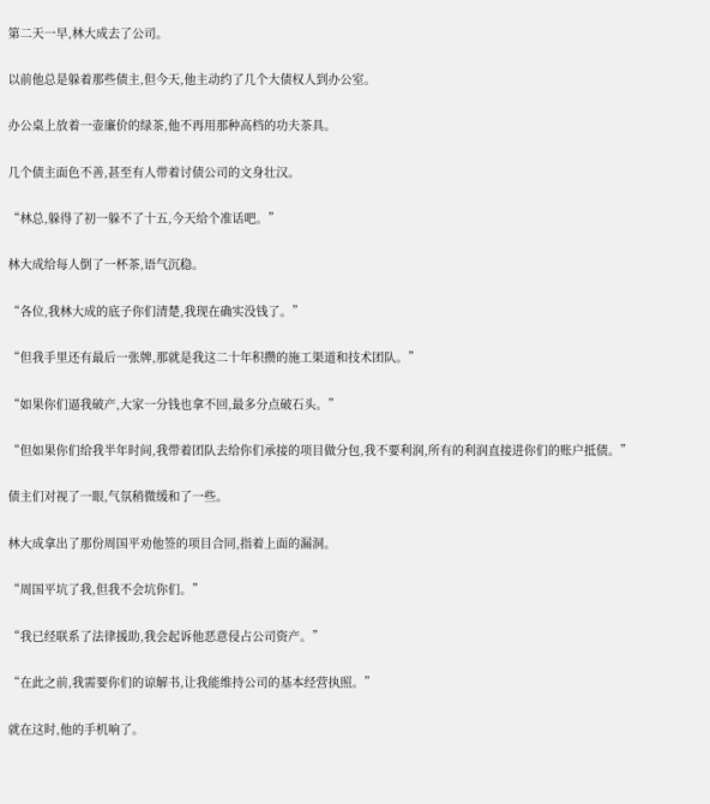第二天一早,林大成去了公司。

以前他总是躲着那些债主,但今天,他主动约了几个大债权人到办公室。

办公桌上放着一壶廉价的绿茶,他不再用那种高档的功夫茶具。

几个债主面色不善,甚至有人带着讨债公司的文身壮汉。

“林总,躲得了初一躲不了十五,今天给个准话吧。”

林大成给每人倒了一杯茶,语气沉稳。

“各位,我林大成的底子你们清楚,我现在确实没钱了。”

“但我手里还有最后一张牌,那就是我这二十年积攒的施工渠道和技术团队。”

“如果你们逼我破产,大家一分钱也拿不回,最多分点破石头。”

“但如果你们给我半年时间,我带着团队去给你们承接的项目做分包,我不要利润,所有的利润直接进你们的账户抵债。”

债主们对视了一眼,气氛稍微缓和了一些。

林大成拿出了那份周国平劝他签的项目合同,指着上面的漏洞。

“周国平坑了我,但我不会坑你们。”

“我已经联系了法律援助,我会起诉他恶意侵占公司资产。”

“在此之前,我需要你们的谅解书,让我能维持公司的基本经营执照。”

就在这时,他的手机响了。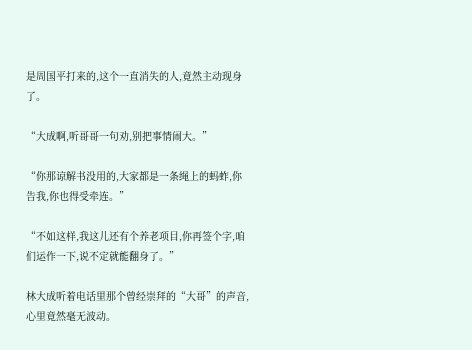是周国平打来的,这个一直消失的人,竟然主动现身了。

“大成啊,听哥哥一句劝,别把事情闹大。”

“你那谅解书没用的,大家都是一条绳上的蚂蚱,你告我,你也得受牵连。”

“不如这样,我这儿还有个养老项目,你再签个字,咱们运作一下,说不定就能翻身了。”

林大成听着电话里那个曾经崇拜的“大哥”的声音,心里竟然毫无波动。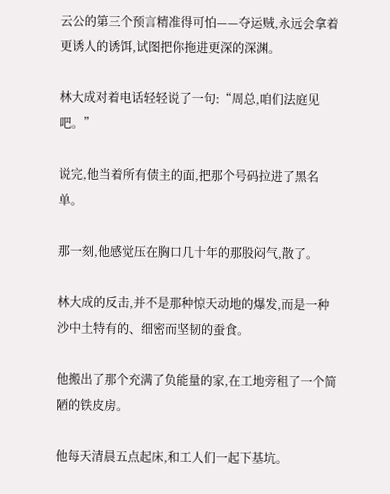云公的第三个预言精准得可怕——夺运贼,永远会拿着更诱人的诱饵,试图把你拖进更深的深渊。

林大成对着电话轻轻说了一句:“周总,咱们法庭见吧。”

说完,他当着所有债主的面,把那个号码拉进了黑名单。

那一刻,他感觉压在胸口几十年的那股闷气,散了。

林大成的反击,并不是那种惊天动地的爆发,而是一种沙中土特有的、细密而坚韧的蚕食。

他搬出了那个充满了负能量的家,在工地旁租了一个简陋的铁皮房。

他每天清晨五点起床,和工人们一起下基坑。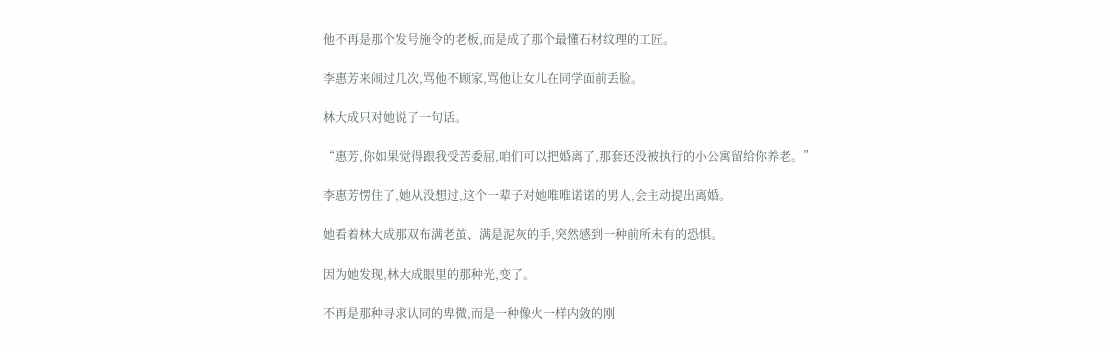他不再是那个发号施令的老板,而是成了那个最懂石材纹理的工匠。

李惠芳来闹过几次,骂他不顾家,骂他让女儿在同学面前丢脸。

林大成只对她说了一句话。

“惠芳,你如果觉得跟我受苦委屈,咱们可以把婚离了,那套还没被执行的小公寓留给你养老。”

李惠芳愣住了,她从没想过,这个一辈子对她唯唯诺诺的男人,会主动提出离婚。

她看着林大成那双布满老茧、满是泥灰的手,突然感到一种前所未有的恐惧。

因为她发现,林大成眼里的那种光,变了。

不再是那种寻求认同的卑微,而是一种像火一样内敛的刚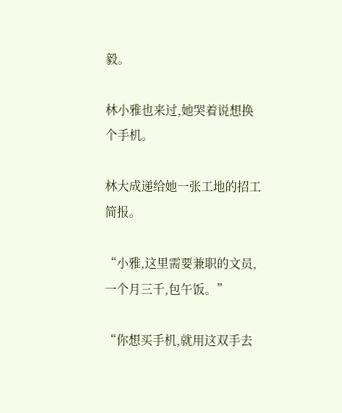毅。

林小雅也来过,她哭着说想换个手机。

林大成递给她一张工地的招工简报。

“小雅,这里需要兼职的文员,一个月三千,包午饭。”

“你想买手机,就用这双手去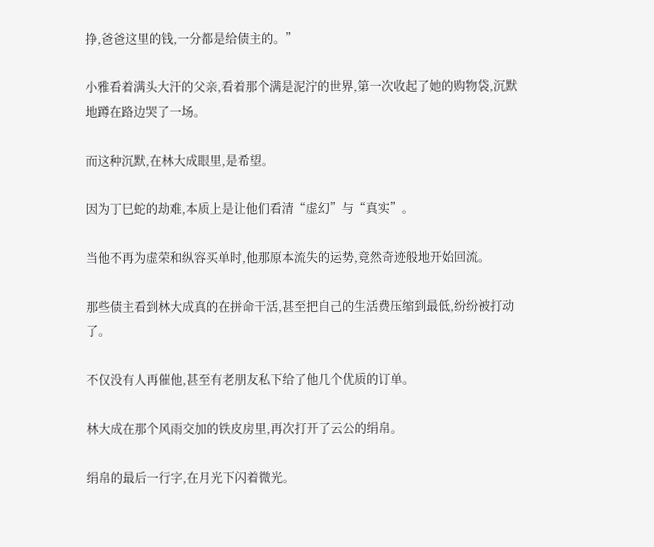挣,爸爸这里的钱,一分都是给债主的。”

小雅看着满头大汗的父亲,看着那个满是泥泞的世界,第一次收起了她的购物袋,沉默地蹲在路边哭了一场。

而这种沉默,在林大成眼里,是希望。

因为丁巳蛇的劫难,本质上是让他们看清“虚幻”与“真实”。

当他不再为虚荣和纵容买单时,他那原本流失的运势,竟然奇迹般地开始回流。

那些债主看到林大成真的在拼命干活,甚至把自己的生活费压缩到最低,纷纷被打动了。

不仅没有人再催他,甚至有老朋友私下给了他几个优质的订单。

林大成在那个风雨交加的铁皮房里,再次打开了云公的绢帛。

绢帛的最后一行字,在月光下闪着微光。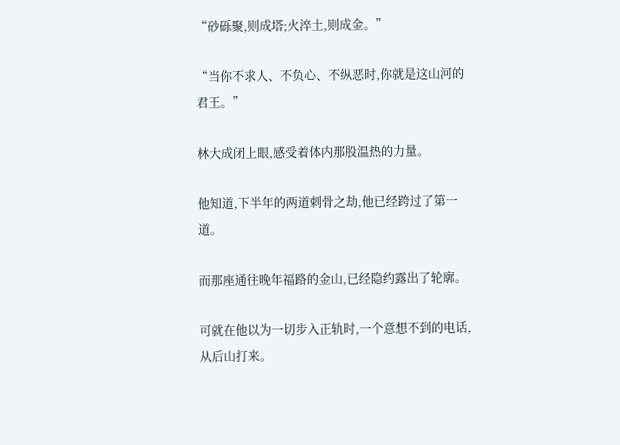“砂砾聚,则成塔;火淬土,则成金。”

“当你不求人、不负心、不纵恶时,你就是这山河的君王。”

林大成闭上眼,感受着体内那股温热的力量。

他知道,下半年的两道刺骨之劫,他已经跨过了第一道。

而那座通往晚年福路的金山,已经隐约露出了轮廓。

可就在他以为一切步入正轨时,一个意想不到的电话,从后山打来。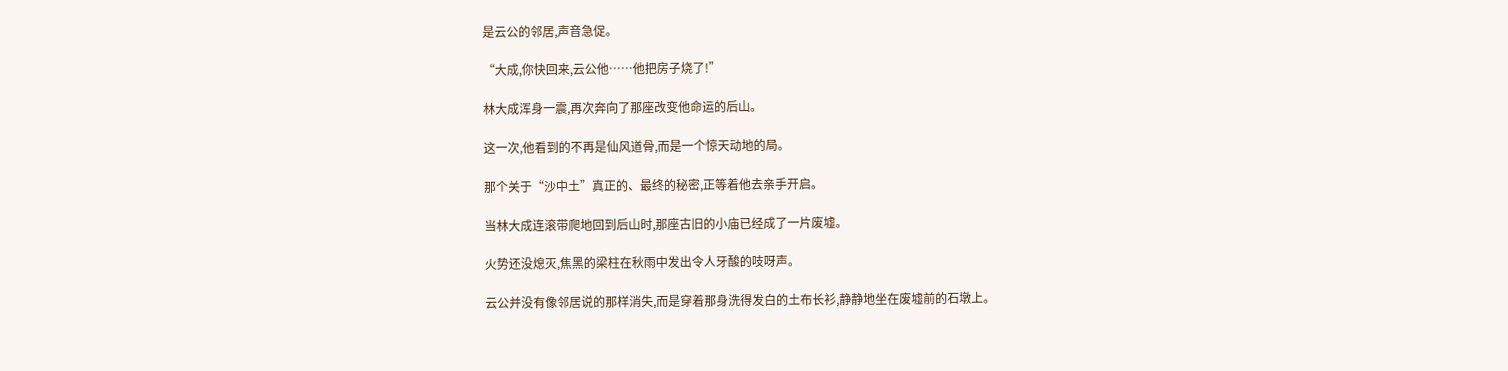是云公的邻居,声音急促。

“大成,你快回来,云公他……他把房子烧了!”

林大成浑身一震,再次奔向了那座改变他命运的后山。

这一次,他看到的不再是仙风道骨,而是一个惊天动地的局。

那个关于“沙中土”真正的、最终的秘密,正等着他去亲手开启。

当林大成连滚带爬地回到后山时,那座古旧的小庙已经成了一片废墟。

火势还没熄灭,焦黑的梁柱在秋雨中发出令人牙酸的吱呀声。

云公并没有像邻居说的那样消失,而是穿着那身洗得发白的土布长衫,静静地坐在废墟前的石墩上。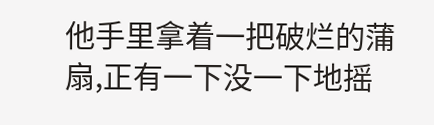他手里拿着一把破烂的蒲扇,正有一下没一下地摇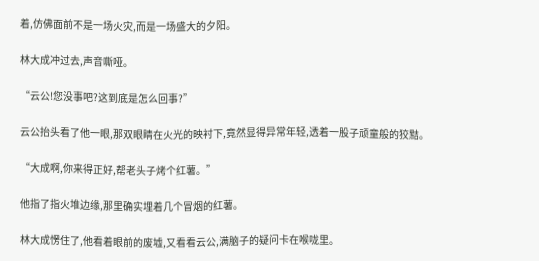着,仿佛面前不是一场火灾,而是一场盛大的夕阳。

林大成冲过去,声音嘶哑。

“云公!您没事吧?这到底是怎么回事?”

云公抬头看了他一眼,那双眼睛在火光的映衬下,竟然显得异常年轻,透着一股子顽童般的狡黠。

“大成啊,你来得正好,帮老头子烤个红薯。”

他指了指火堆边缘,那里确实埋着几个冒烟的红薯。

林大成愣住了,他看着眼前的废墟,又看看云公,满脑子的疑问卡在喉咙里。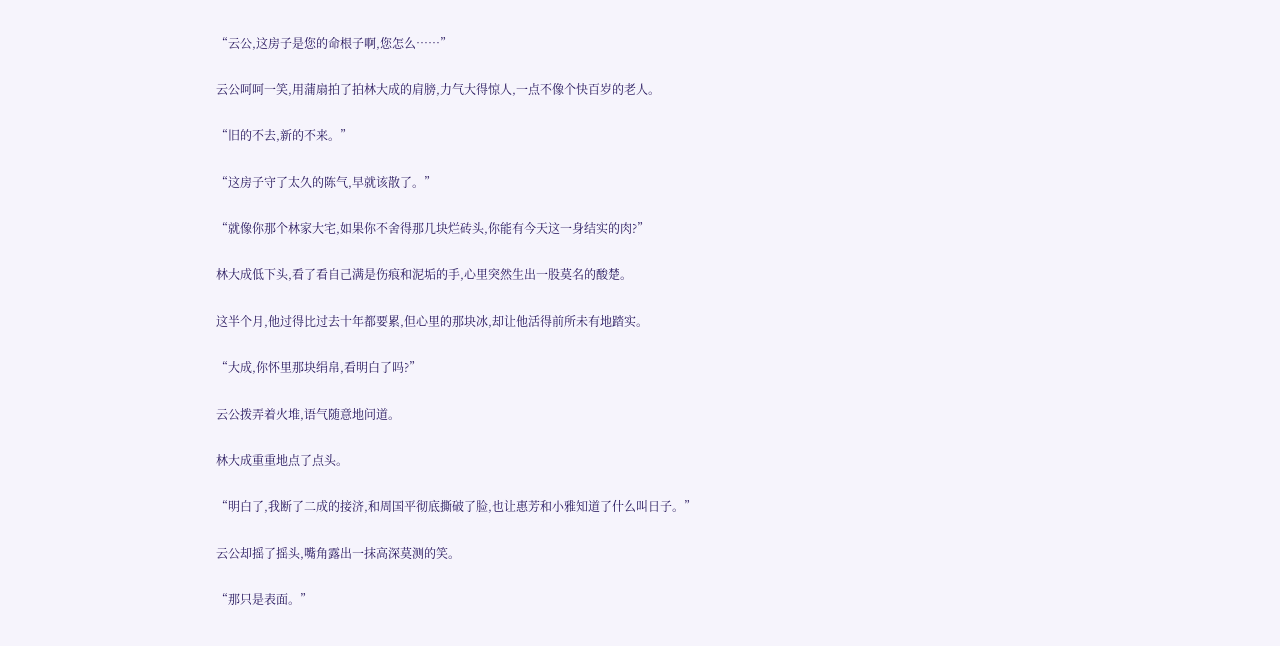“云公,这房子是您的命根子啊,您怎么……”

云公呵呵一笑,用蒲扇拍了拍林大成的肩膀,力气大得惊人,一点不像个快百岁的老人。

“旧的不去,新的不来。”

“这房子守了太久的陈气,早就该散了。”

“就像你那个林家大宅,如果你不舍得那几块烂砖头,你能有今天这一身结实的肉?”

林大成低下头,看了看自己满是伤痕和泥垢的手,心里突然生出一股莫名的酸楚。

这半个月,他过得比过去十年都要累,但心里的那块冰,却让他活得前所未有地踏实。

“大成,你怀里那块绢帛,看明白了吗?”

云公拨弄着火堆,语气随意地问道。

林大成重重地点了点头。

“明白了,我断了二成的接济,和周国平彻底撕破了脸,也让惠芳和小雅知道了什么叫日子。”

云公却摇了摇头,嘴角露出一抹高深莫测的笑。

“那只是表面。”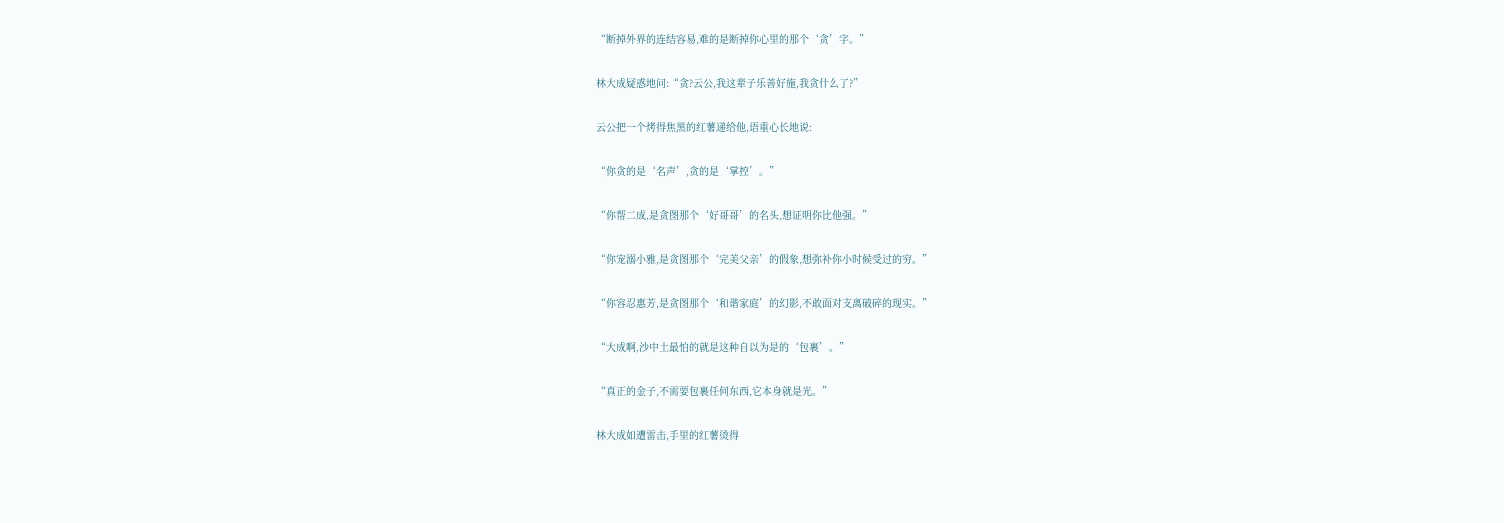“断掉外界的连结容易,难的是断掉你心里的那个‘贪’字。”

林大成疑惑地问:“贪?云公,我这辈子乐善好施,我贪什么了?”

云公把一个烤得焦黑的红薯递给他,语重心长地说:

“你贪的是‘名声’,贪的是‘掌控’。”

“你帮二成,是贪图那个‘好哥哥’的名头,想证明你比他强。”

“你宠溺小雅,是贪图那个‘完美父亲’的假象,想弥补你小时候受过的穷。”

“你容忍惠芳,是贪图那个‘和谐家庭’的幻影,不敢面对支离破碎的现实。”

“大成啊,沙中土最怕的就是这种自以为是的‘包裹’。”

“真正的金子,不需要包裹任何东西,它本身就是光。”

林大成如遭雷击,手里的红薯烫得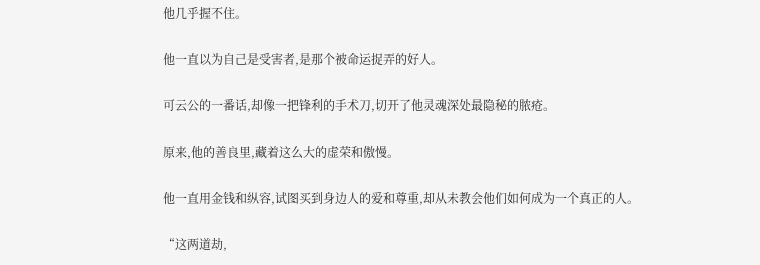他几乎握不住。

他一直以为自己是受害者,是那个被命运捉弄的好人。

可云公的一番话,却像一把锋利的手术刀,切开了他灵魂深处最隐秘的脓疮。

原来,他的善良里,藏着这么大的虚荣和傲慢。

他一直用金钱和纵容,试图买到身边人的爱和尊重,却从未教会他们如何成为一个真正的人。

“这两道劫,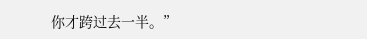你才跨过去一半。”